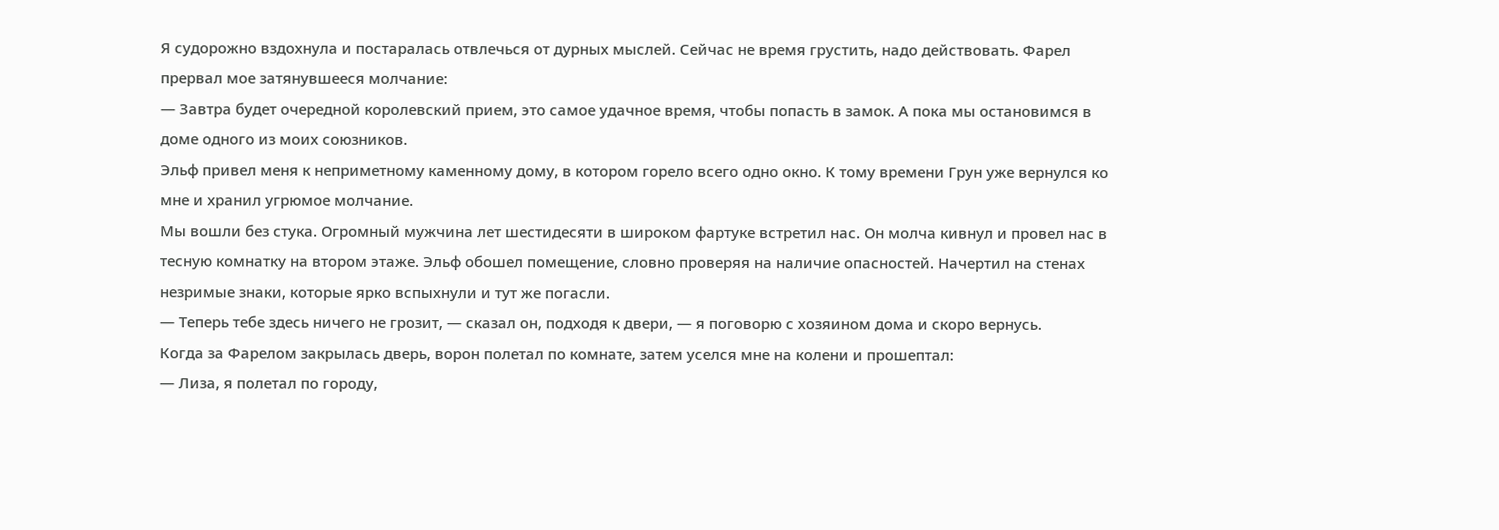Я судорожно вздохнула и постаралась отвлечься от дурных мыслей. Сейчас не время грустить, надо действовать. Фарел прервал мое затянувшееся молчание:
— Завтра будет очередной королевский прием, это самое удачное время, чтобы попасть в замок. А пока мы остановимся в доме одного из моих союзников.
Эльф привел меня к неприметному каменному дому, в котором горело всего одно окно. К тому времени Грун уже вернулся ко мне и хранил угрюмое молчание.
Мы вошли без стука. Огромный мужчина лет шестидесяти в широком фартуке встретил нас. Он молча кивнул и провел нас в тесную комнатку на втором этаже. Эльф обошел помещение, словно проверяя на наличие опасностей. Начертил на стенах незримые знаки, которые ярко вспыхнули и тут же погасли.
— Теперь тебе здесь ничего не грозит, — сказал он, подходя к двери, — я поговорю с хозяином дома и скоро вернусь.
Когда за Фарелом закрылась дверь, ворон полетал по комнате, затем уселся мне на колени и прошептал:
— Лиза, я полетал по городу,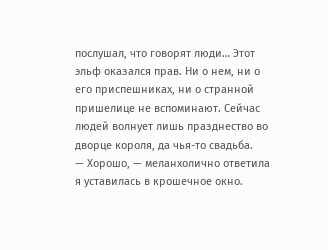послушал, что говорят люди… Этот эльф оказался прав. Ни о нем, ни о его приспешниках, ни о странной пришелице не вспоминают. Сейчас людей волнует лишь празднество во дворце короля, да чья-то свадьба.
— Хорошо, — меланхолично ответила я уставилась в крошечное окно.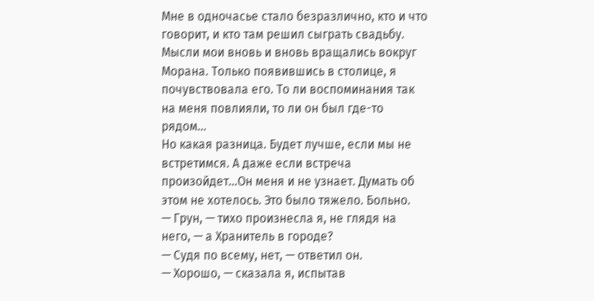Мне в одночасье стало безразлично, кто и что говорит, и кто там решил сыграть свадьбу.
Мысли мои вновь и вновь вращались вокруг Морана. Только появившись в столице, я почувствовала его. То ли воспоминания так на меня повлияли, то ли он был где-то рядом…
Но какая разница. Будет лучше, если мы не встретимся. А даже если встреча произойдет…Он меня и не узнает. Думать об этом не хотелось. Это было тяжело. Больно.
— Грун, — тихо произнесла я, не глядя на него, — а Хранитель в городе?
— Судя по всему, нет, — ответил он.
— Хорошо, — сказала я, испытав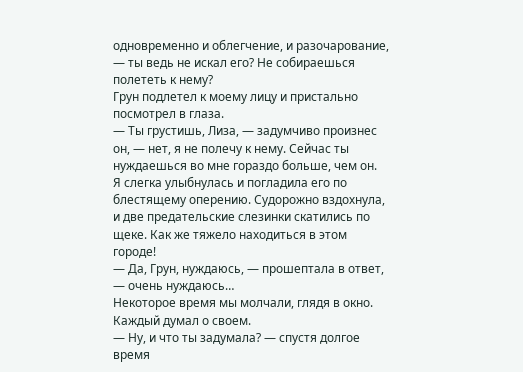одновременно и облегчение, и разочарование, — ты ведь не искал его? Не собираешься полететь к нему?
Грун подлетел к моему лицу и пристально посмотрел в глаза.
— Ты грустишь, Лиза, — задумчиво произнес он, — нет, я не полечу к нему. Сейчас ты нуждаешься во мне гораздо больше, чем он.
Я слегка улыбнулась и погладила его по блестящему оперению. Судорожно вздохнула, и две предательские слезинки скатились по щеке. Как же тяжело находиться в этом городе!
— Да, Грун, нуждаюсь, — прошептала в ответ, — очень нуждаюсь…
Некоторое время мы молчали, глядя в окно. Каждый думал о своем.
— Ну, и что ты задумала? — спустя долгое время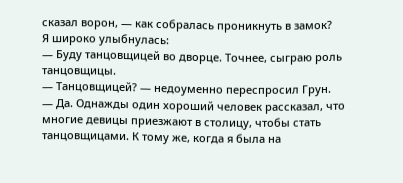сказал ворон, — как собралась проникнуть в замок?
Я широко улыбнулась:
— Буду танцовщицей во дворце. Точнее, сыграю роль танцовщицы.
— Танцовщицей? — недоуменно переспросил Грун.
— Да. Однажды один хороший человек рассказал, что многие девицы приезжают в столицу, чтобы стать танцовщицами. К тому же, когда я была на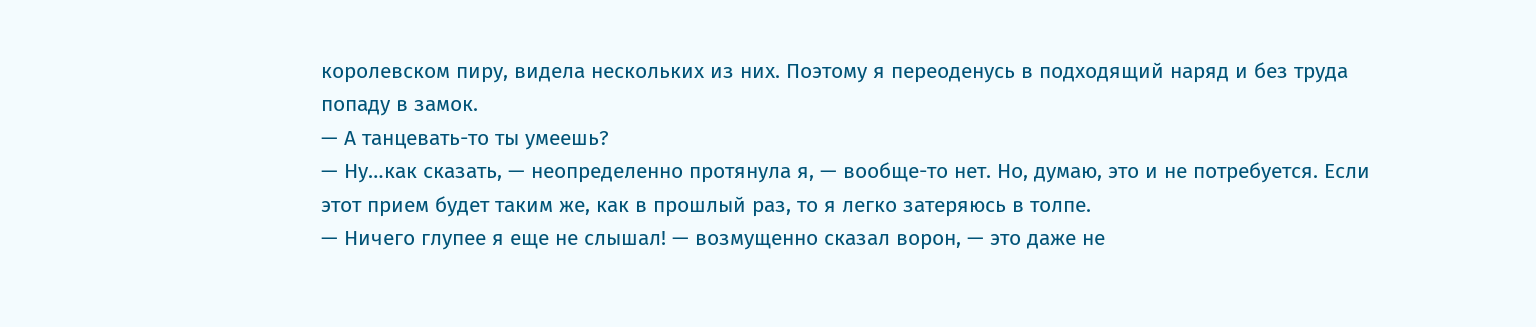королевском пиру, видела нескольких из них. Поэтому я переоденусь в подходящий наряд и без труда попаду в замок.
— А танцевать-то ты умеешь?
— Ну…как сказать, — неопределенно протянула я, — вообще-то нет. Но, думаю, это и не потребуется. Если этот прием будет таким же, как в прошлый раз, то я легко затеряюсь в толпе.
— Ничего глупее я еще не слышал! — возмущенно сказал ворон, — это даже не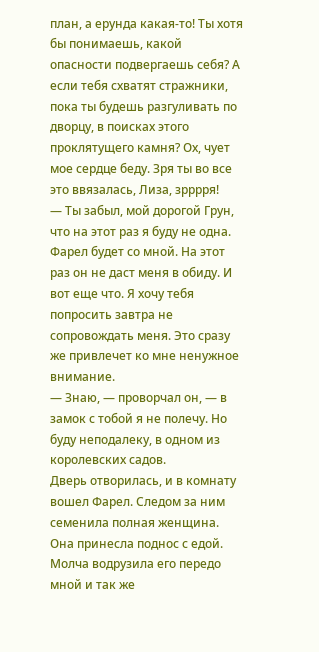план, а ерунда какая-то! Ты хотя бы понимаешь, какой опасности подвергаешь себя? А если тебя схватят стражники, пока ты будешь разгуливать по дворцу, в поисках этого проклятущего камня? Ох, чует мое сердце беду. Зря ты во все это ввязалась, Лиза, зрррря!
— Ты забыл, мой дорогой Грун, что на этот раз я буду не одна. Фарел будет со мной. На этот раз он не даст меня в обиду. И вот еще что. Я хочу тебя попросить завтра не сопровождать меня. Это сразу же привлечет ко мне ненужное внимание.
— Знаю, — проворчал он, — в замок с тобой я не полечу. Но буду неподалеку, в одном из королевских садов.
Дверь отворилась, и в комнату вошел Фарел. Следом за ним семенила полная женщина. Она принесла поднос с едой. Молча водрузила его передо мной и так же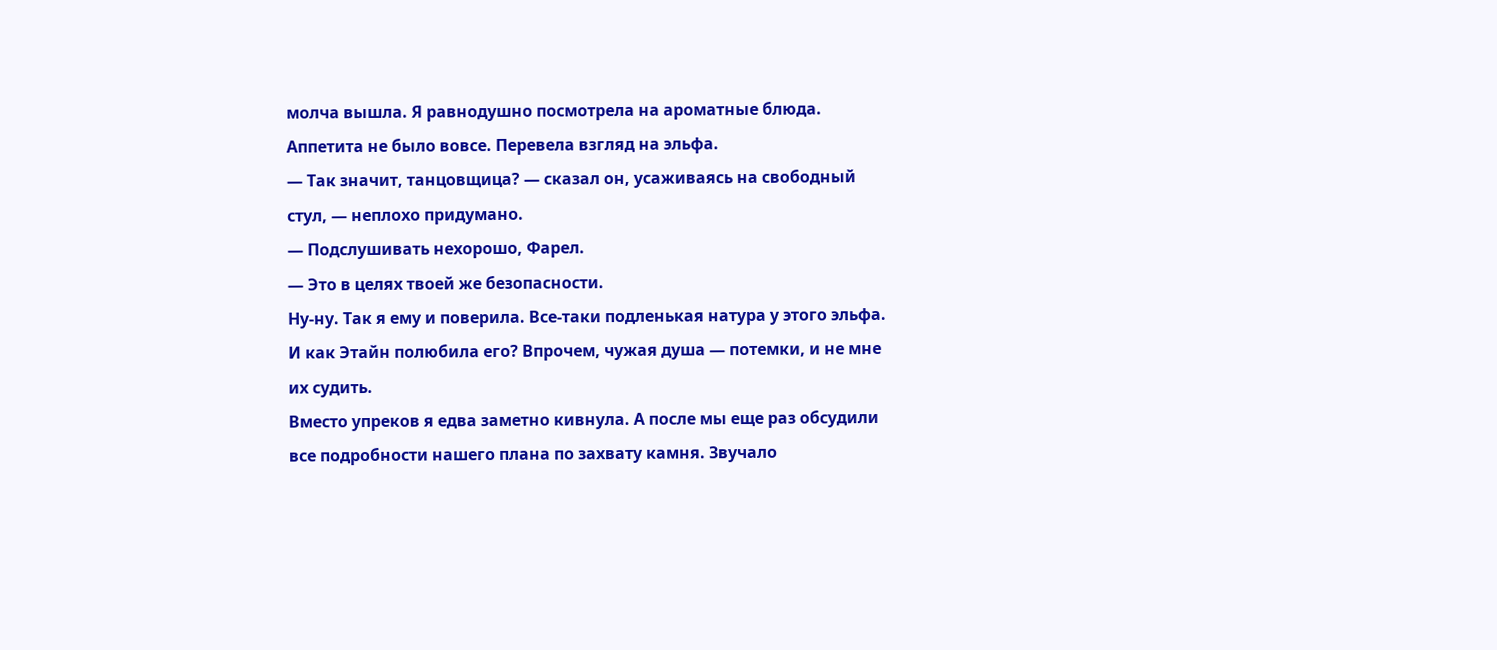молча вышла. Я равнодушно посмотрела на ароматные блюда. Аппетита не было вовсе. Перевела взгляд на эльфа.
— Так значит, танцовщица? — сказал он, усаживаясь на свободный стул, — неплохо придумано.
— Подслушивать нехорошо, Фарел.
— Это в целях твоей же безопасности.
Ну-ну. Так я ему и поверила. Все-таки подленькая натура у этого эльфа. И как Этайн полюбила его? Впрочем, чужая душа — потемки, и не мне их судить.
Вместо упреков я едва заметно кивнула. А после мы еще раз обсудили все подробности нашего плана по захвату камня. Звучало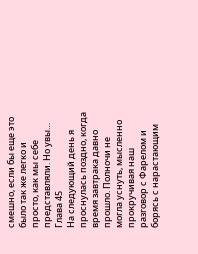смешно, если бы еще это было так же легко и просто, как мы себе представляли. Но увы…
Глава 45
На следующий день я проснулась поздно, когда время завтрака давно прошло. Полночи не могла уснуть, мысленно прокручивая наш разговор с Фарелом и борясь с нарастающим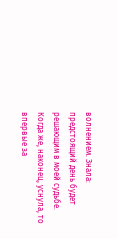волнением. Знала: предстоящий день будет решающим в моей судьбе.
Когда же, наконец, уснула, то впервые за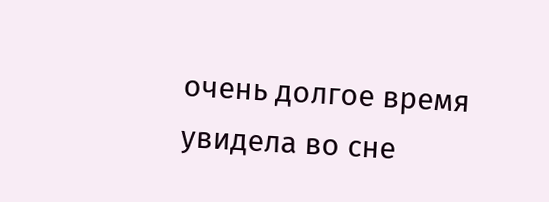очень долгое время увидела во сне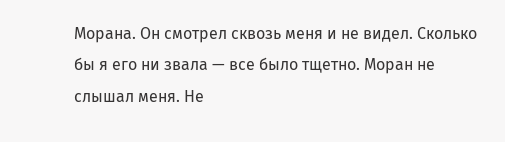Морана. Он смотрел сквозь меня и не видел. Сколько бы я его ни звала — все было тщетно. Моран не слышал меня. Не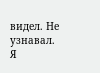видел. Не узнавал. Я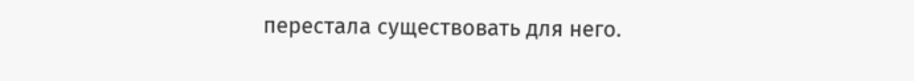перестала существовать для него.